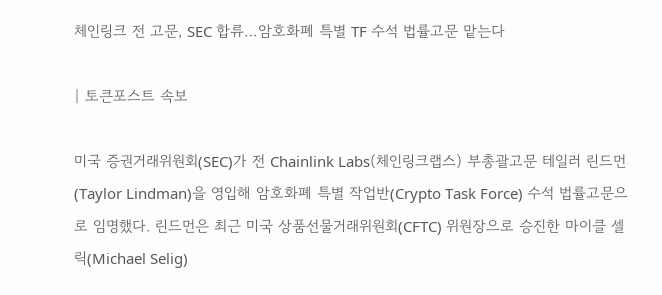체인링크 전 고문, SEC 합류…암호화폐 특별 TF 수석 법률고문 맡는다

| 토큰포스트 속보

미국 증권거래위원회(SEC)가 전 Chainlink Labs(체인링크랩스) 부총괄고문 테일러 린드먼(Taylor Lindman)을 영입해 암호화폐 특별 작업반(Crypto Task Force) 수석 법률고문으로 임명했다. 린드먼은 최근 미국 상품선물거래위원회(CFTC) 위원장으로 승진한 마이클 셀릭(Michael Selig)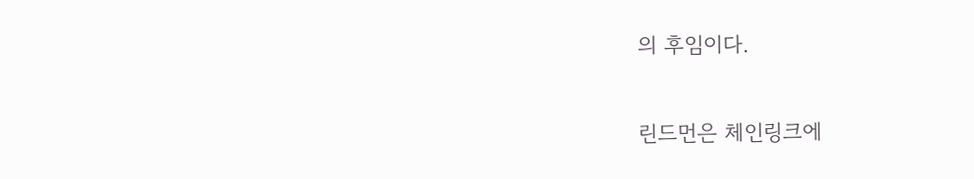의 후임이다.

린드먼은 체인링크에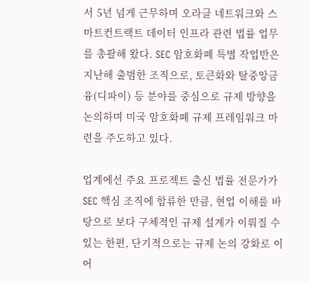서 5년 넘게 근무하며 오라클 네트워크와 스마트컨트랙트 데이터 인프라 관련 법률 업무를 총괄해 왔다. SEC 암호화폐 특별 작업반은 지난해 출범한 조직으로, 토큰화와 탈중앙금융(디파이) 등 분야를 중심으로 규제 방향을 논의하며 미국 암호화폐 규제 프레임워크 마련을 주도하고 있다.

업계에선 주요 프로젝트 출신 법률 전문가가 SEC 핵심 조직에 합류한 만큼, 현업 이해를 바탕으로 보다 구체적인 규제 설계가 이뤄질 수 있는 한편, 단기적으로는 규제 논의 강화로 이어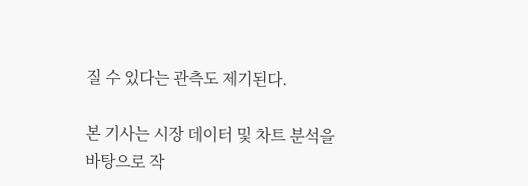질 수 있다는 관측도 제기된다.

본 기사는 시장 데이터 및 차트 분석을 바탕으로 작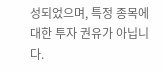성되었으며, 특정 종목에 대한 투자 권유가 아닙니다.